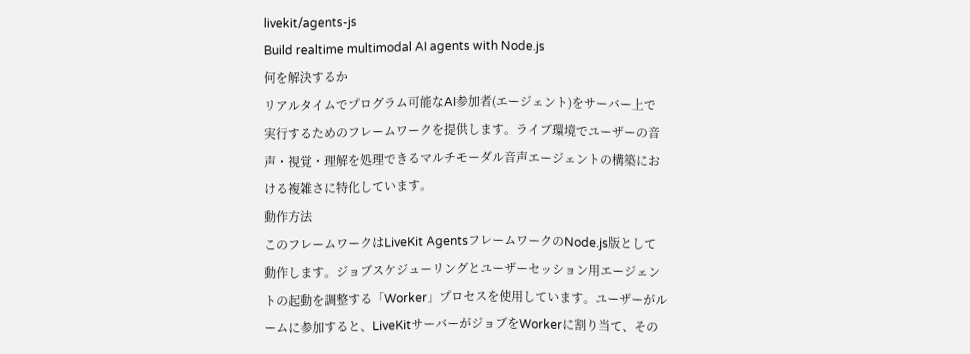livekit/agents-js
Build realtime multimodal AI agents with Node.js
何を解決するか
リアルタイムでプログラム可能なAI参加者(エージェント)をサーバー上で実行するためのフレームワークを提供します。ライブ環境でユーザーの音声・視覚・理解を処理できるマルチモーダル音声エージェントの構築における複雑さに特化しています。
動作方法
このフレームワークはLiveKit AgentsフレームワークのNode.js版として動作します。ジョブスケジューリングとユーザーセッション用エージェントの起動を調整する「Worker」プロセスを使用しています。ユーザーがルームに参加すると、LiveKitサーバーがジョブをWorkerに割り当て、その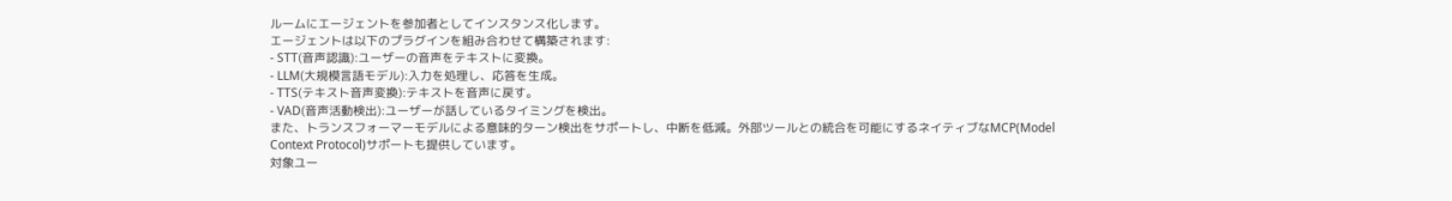ルームにエージェントを参加者としてインスタンス化します。
エージェントは以下のプラグインを組み合わせて構築されます:
- STT(音声認識):ユーザーの音声をテキストに変換。
- LLM(大規模言語モデル):入力を処理し、応答を生成。
- TTS(テキスト音声変換):テキストを音声に戻す。
- VAD(音声活動検出):ユーザーが話しているタイミングを検出。
また、トランスフォーマーモデルによる意味的ターン検出をサポートし、中断を低減。外部ツールとの統合を可能にするネイティブなMCP(Model Context Protocol)サポートも提供しています。
対象ユー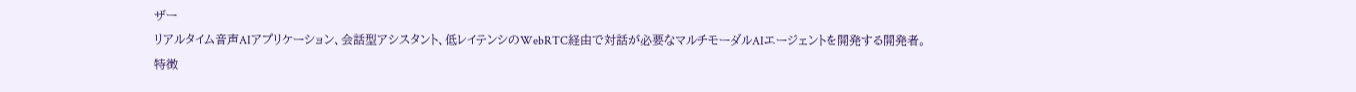ザー
リアルタイム音声AIアプリケーション、会話型アシスタント、低レイテンシのWebRTC経由で対話が必要なマルチモーダルAIエージェントを開発する開発者。
特徴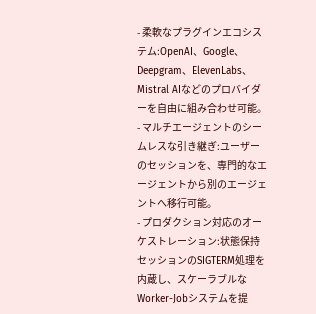- 柔軟なプラグインエコシステム:OpenAI、Google、Deepgram、ElevenLabs、Mistral AIなどのプロバイダーを自由に組み合わせ可能。
- マルチエージェントのシームレスな引き継ぎ:ユーザーのセッションを、専門的なエージェントから別のエージェントへ移行可能。
- プロダクション対応のオーケストレーション:状態保持セッションのSIGTERM処理を内蔵し、スケーラブルなWorker-Jobシステムを提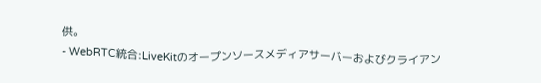供。
- WebRTC統合:LiveKitのオープンソースメディアサーバーおよびクライアン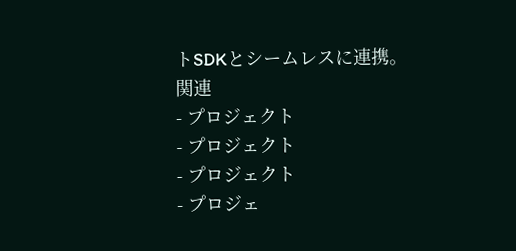トSDKとシームレスに連携。
関連
- プロジェクト
- プロジェクト
- プロジェクト
- プロジェ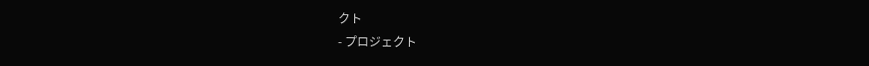クト
- プロジェクト